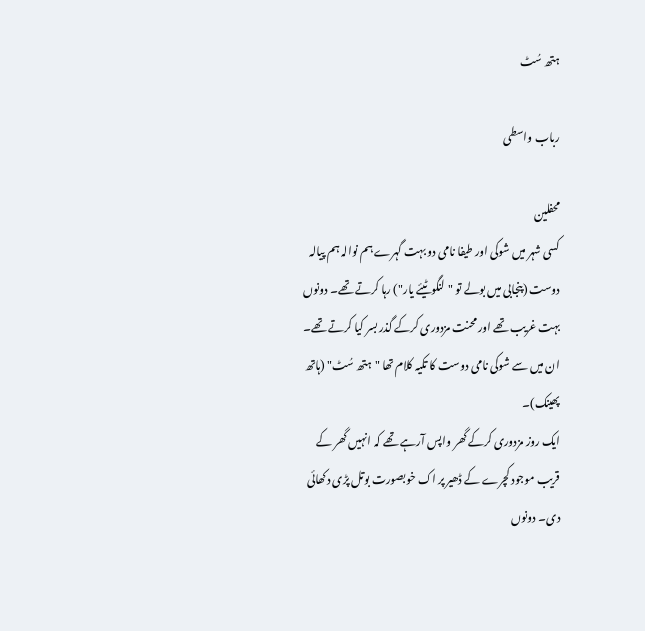ہتھ سُٹ

رباب واسطی

محفلین
کسی شہر میں شوکی اور طیفا نامی دو بہت گہرے ہم نوالہ ہم پیالہ دوست (پنجابی میں بولے تو "لنگوٹیئے یار") رہا کرتے تھے۔ دونوں بہت غریب تھے اور محنت مزدوری کرکے گذر بسر کیا کرتے تھے۔ ان میں سے شوکی نامی دوست کا تکیہ کلام تھا "ہتھ سُٹ" (ہاتھ پھینک)۔
ایک روز مزدوری کرکے گھر واپس آرہے تھے کہ انہیں گھر کے قریب موجود کچرے کے ڈھیر پر اک خوبصورت بوتل پڑی دکھائی دی۔ دونوں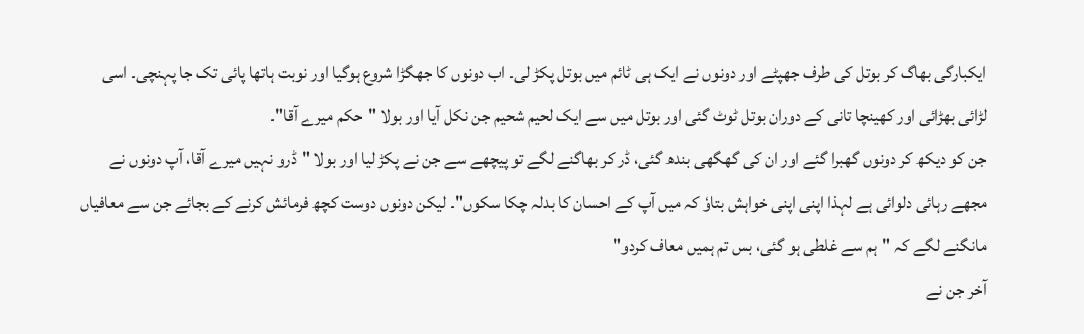ایکبارگی بھاگ کر بوتل کی طرف جھپٹے اور دونوں نے ایک ہی ٹائم میں بوتل پکڑ لی۔ اب دونوں کا جھگڑا شروع ہوگیا اور نوبت ہاتھا پائی تک جا پہنچی۔ اسی لڑائی بھڑائی اور کھینچا تانی کے دوران بوتل ٹوٹ گئی اور بوتل میں سے ایک لحیم شحیم جن نکل آیا اور بولا "حکم میرے آقا"۔
جن کو دیکھ کر دونوں گھبرا گئے اور ان کی گھگھی بندھ گئی، ڈر کر بھاگنے لگے تو پیچھے سے جن نے پکڑ لیا اور بولا "ڈرو نہیں میرے آقا، آپ دونوں نے مجھے رہائی دلوائی ہے لہذا اپنی اپنی خواہش بتاوٗ کہ میں آپ کے احسان کا بدلہ چکا سکوں"۔ لیکن دونوں دوست کچھ فرمائش کرنے کے بجائے جن سے معافیاں مانگنے لگے کہ "ہم سے غلطی ہو گئی، بس تم ہمیں معاف کردو"
آخر جن نے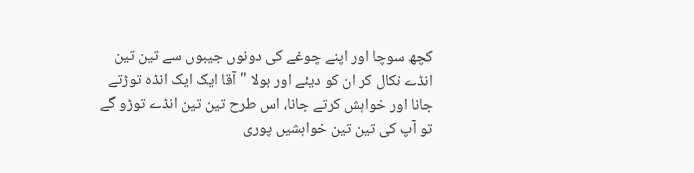کچھ سوچا اور اپنے چوغے کی دونوں جیبوں سے تین تین انڈے نکال کر ان کو دیئے اور بولا "آقا ایک ایک انڈہ توڑتے جانا اور خواہش کرتے جانا، اس طرح تین تین انڈے توڑو گے تو آپ کی تین تین خواہشیں پوری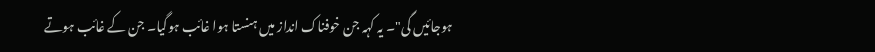ہوجائیں گی"۔ یہ کہہ جن خوفناک انداز میں ہنستا ہوا غائب ہوگیا۔ جن کے غائب ہوتے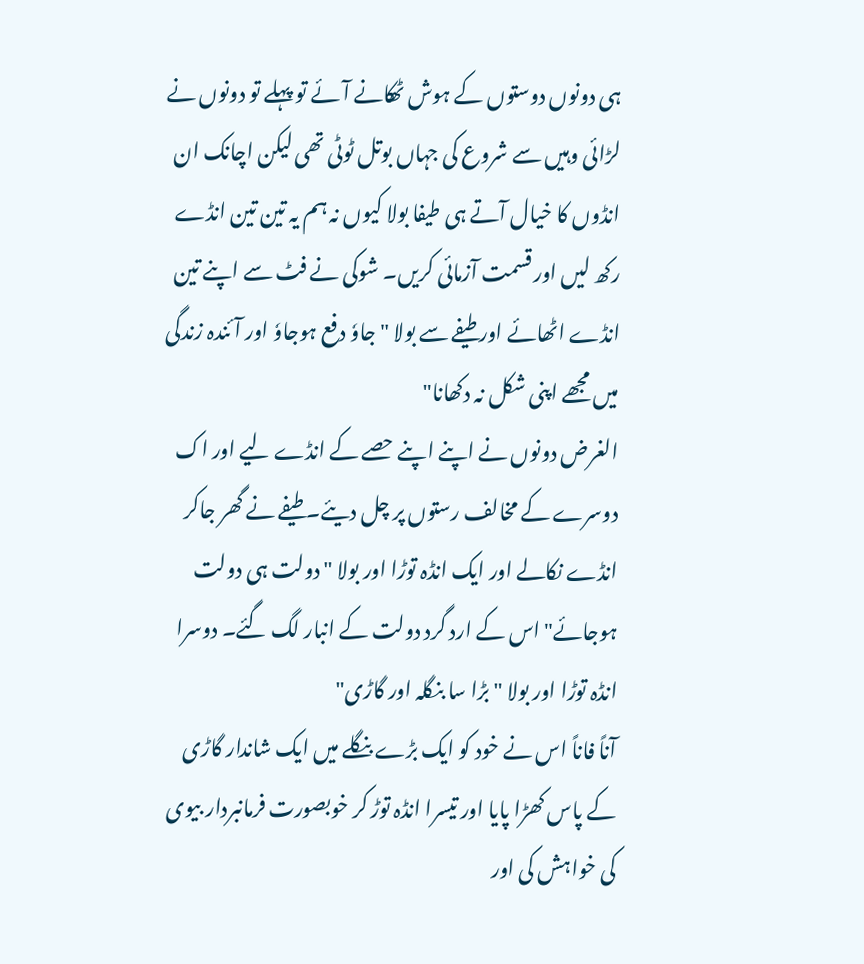ہی دونوں دوستوں کے ہوش ٹھکانے آئے تو پہلے تو دونوں نے لڑائی وہیں سے شروع کی جہاں بوتل ٹوٹی تھی لیکن اچانک ان انڈوں کا خیال آتے ہی طیفا بولا کیوں نہ ہم یہ تین تین انڈے رکھ لیں اور قسمت آزمائی کریں۔ شوکی نے فٹ سے اپنے تین انڈے اٹھائے اور طیفے سے بولا "جاوٗ دفع ہوجاوٗ اور آئندہ زندگی میں مجھے اپنی شکل نہ دکھانا"
الغرض دونوں نے اپنے اپنے حصے کے انڈے لیے اور اک دوسرے کے مخالف رستوں پر چل دیئے۔ طیفے نے گھر جاکر انڈے نکالے اور ایک انڈہ توڑا اور بولا "دولت ہی دولت ہوجائے" اس کے ارد گرد دولت کے انبار لگ گئے۔ دوسرا انڈہ توڑا اور بولا "بڑا سا بنگلہ اور گاڑی"
آناً فاناً اس نے خود کو ایک بڑے بنگلے میں ایک شاندار گاڑی کے پاس کھڑا پایا اور تیسرا انڈہ توڑ کر خوبصورت فرمانبردار بیوی کی خواہش کی اور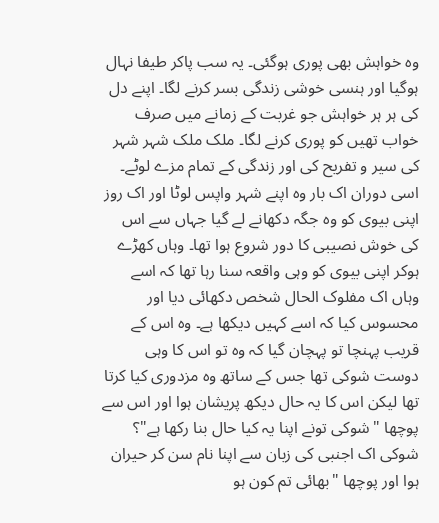وہ خواہش بھی پوری ہوگئی۔ یہ سب پاکر طیفا نہال ہوگیا اور ہنسی خوشی زندگی بسر کرنے لگا۔ اپنے دل کی ہر ہر خواہش جو غربت کے زمانے میں صرف خواب تھیں کو پوری کرنے لگا۔ ملک ملک شہر شہر کی سیر و تفریح کی اور زندگی کے تمام مزے لوٹے۔ اسی دوران اک بار وہ اپنے شہر واپس لوٹا اور اک روز اپنی بیوی کو وہ جگہ دکھانے لے گیا جہاں سے اس کی خوش نصیبی کا دور شروع ہوا تھا۔ وہاں کھڑے ہوکر اپنی بیوی کو وہی واقعہ سنا رہا تھا کہ اسے وہاں اک مفلوک الحال شخص دکھائی دیا اور محسوس کیا کہ اسے کہیں دیکھا ہے۔ وہ اس کے قریب پہنچا تو پہچان گیا کہ وہ تو اس کا وہی دوست شوکی تھا جس کے ساتھ وہ مزدوری کیا کرتا تھا لیکن اس کا یہ حال دیکھ پریشان ہوا اور اس سے پوچھا "شوکی تونے اپنا یہ کیا حال بنا رکھا ہے"؟
شوکی اک اجنبی کی زبان سے اپنا نام سن کر حیران ہوا اور پوچھا "بھائی تم کون ہو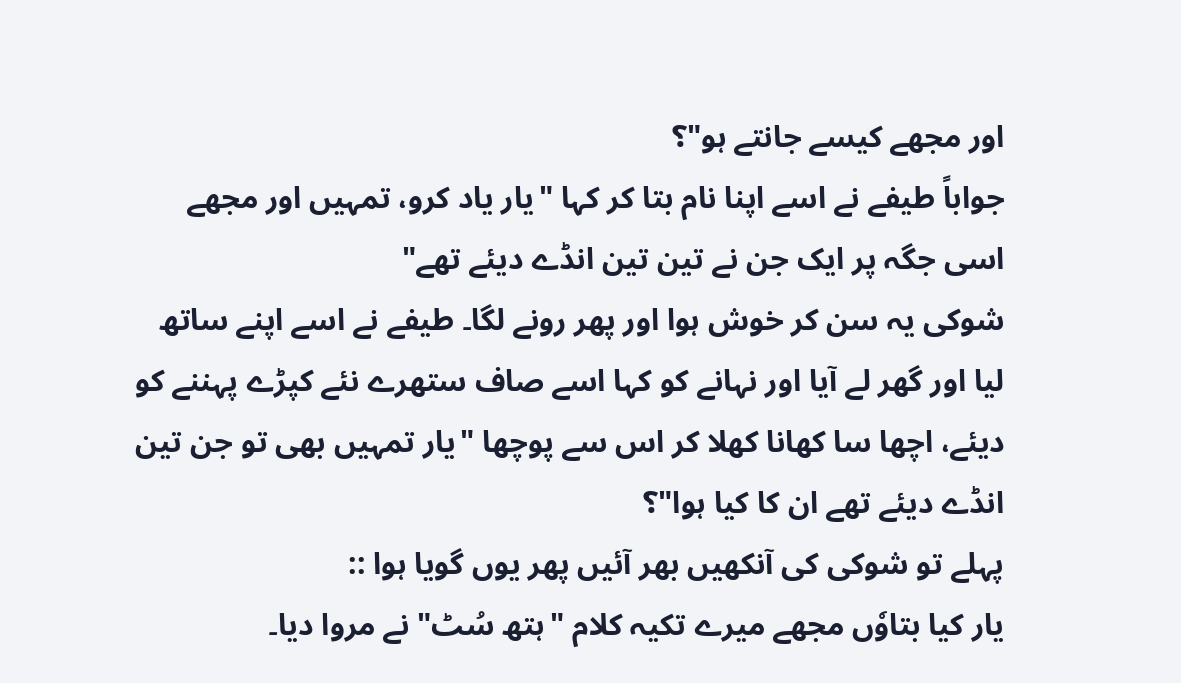اور مجھے کیسے جانتے ہو"؟
جواباً طیفے نے اسے اپنا نام بتا کر کہا "یار یاد کرو، تمہیں اور مجھے اسی جگہ پر ایک جن نے تین تین انڈے دیئے تھے"
شوکی یہ سن کر خوش ہوا اور پھر رونے لگا۔ طیفے نے اسے اپنے ساتھ لیا اور گھر لے آیا اور نہانے کو کہا اسے صاف ستھرے نئے کپڑے پہننے کو دیئے، اچھا سا کھانا کھلا کر اس سے پوچھا "یار تمہیں بھی تو جن تین انڈے دیئے تھے ان کا کیا ہوا"؟
پہلے تو شوکی کی آنکھیں بھر آئیں پھر یوں گویا ہوا ::
یار کیا بتاوٗں مجھے میرے تکیہ کلام "ہتھ سُٹ" نے مروا دیا۔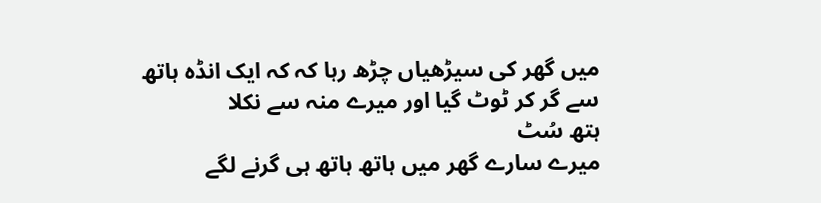میں گھر کی سیڑھیاں چڑھ رہا کہ کہ ایک انڈہ ہاتھ سے گر کر ٹوٹ گیا اور میرے منہ سے نکلا
ہتھ سُٹ
میرے سارے گھر میں ہاتھ ہاتھ ہی گرنے لگے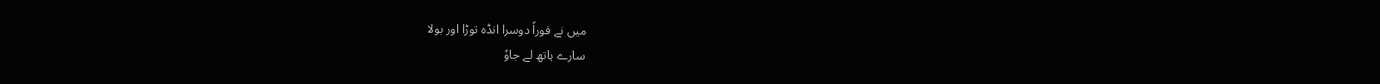میں نے فوراً دوسرا انڈہ توڑا اور بولا
سارے ہاتھ لے جاوٗ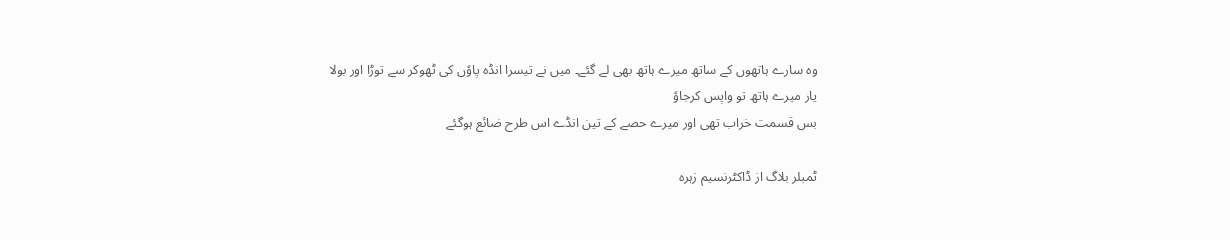وہ سارے ہاتھوں کے ساتھ میرے ہاتھ بھی لے گئے۔ میں نے تیسرا انڈہ پاوٗں کی ٹھوکر سے توڑا اور بولا
یار میرے ہاتھ تو واپس کرجاوٗ
بس قسمت خراب تھی اور میرے حصے کے تین انڈے اس طرح ضائع ہوگئے

ٹمبلر بلاگ از ڈاکٹرنسیم زہرہ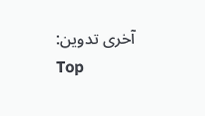آخری تدوین:
Top